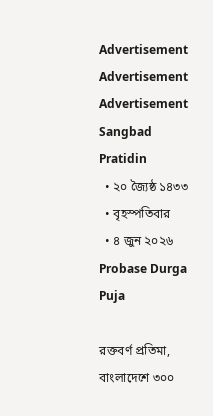Advertisement
Advertisement
Advertisement
Sangbad Pratidin
  • ২০ জ্যৈষ্ঠ ১৪৩৩
  • বৃহস্পতিবার
  • ৪ জুন ২০২৬
Probase Durga Puja

রক্তবর্ণ প্রতিমা, বাংলাদেশে ৩০০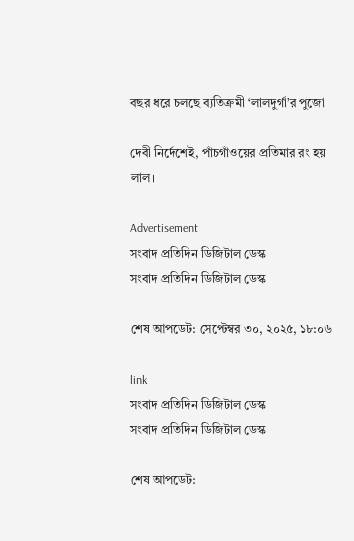বছর ধরে চলছে ব্যতিক্রমী ‘লালদুর্গা’র পুজো

দেবী নির্দেশেই, পাঁচগাঁওয়ের প্রতিমার রং হয় লাল।

Advertisement
সংবাদ প্রতিদিন ডিজিটাল ডেস্ক
সংবাদ প্রতিদিন ডিজিটাল ডেস্ক

শেষ আপডেট: সেপ্টেম্বর ৩০, ২০২৫, ১৮:০৬

link
সংবাদ প্রতিদিন ডিজিটাল ডেস্ক
সংবাদ প্রতিদিন ডিজিটাল ডেস্ক

শেষ আপডেট: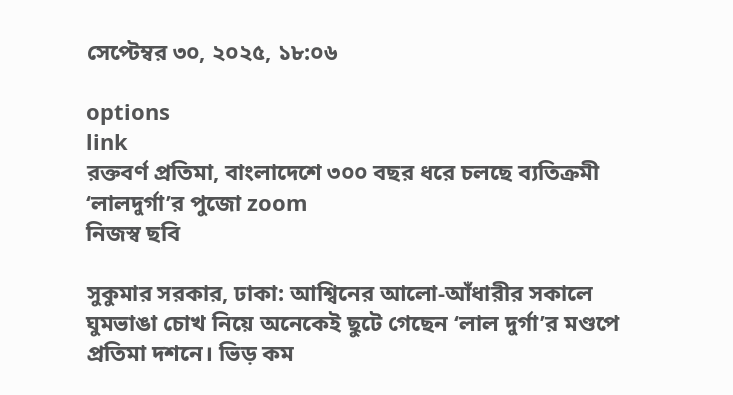সেপ্টেম্বর ৩০, ২০২৫, ১৮:০৬

options
link
রক্তবর্ণ প্রতিমা, বাংলাদেশে ৩০০ বছর ধরে চলছে ব্যতিক্রমী ‘লালদুর্গা’র পুজো zoom
নিজস্ব ছবি

সুকুমার সরকার, ঢাকা: আশ্বিনের আলো-আঁধারীর সকালে ঘুমভাঙা চোখ নিয়ে অনেকেই ছুটে গেছেন ‘লাল দুর্গা’র মণ্ডপে প্রতিমা দশনে। ভিড় কম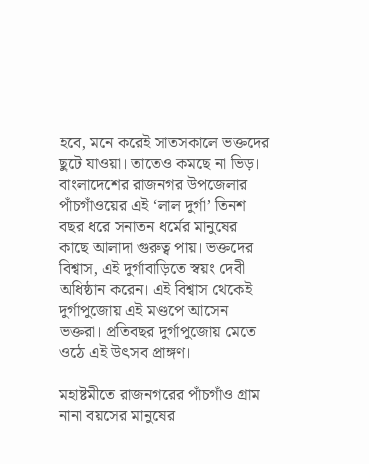হবে, মনে করেই সাতসকালে ভক্তদের ছুটে যাওয়া। তাতেও কমছে না ভিড়। বাংলাদেশের রাজনগর উপজেলার পাঁচগাঁওয়ের এই ‘লাল দুর্গা’ তিনশ বছর ধরে সনাতন ধর্মের মানুষের কাছে আলাদা গুরুত্ব পায়। ভক্তদের বিশ্বাস, এই দুর্গাবাড়িতে স্বয়ং দেবী অধিষ্ঠান করেন। এই বিশ্বাস থেকেই দুর্গাপুজোয় এই মণ্ডপে আসেন ভক্তরা। প্রতিবছর দুর্গাপুজোয় মেতে ওঠে এই উৎসব প্রাঙ্গণ।

মহাষ্টমীতে রাজনগরের পাঁচগাঁও গ্রাম নানা বয়সের মানুষের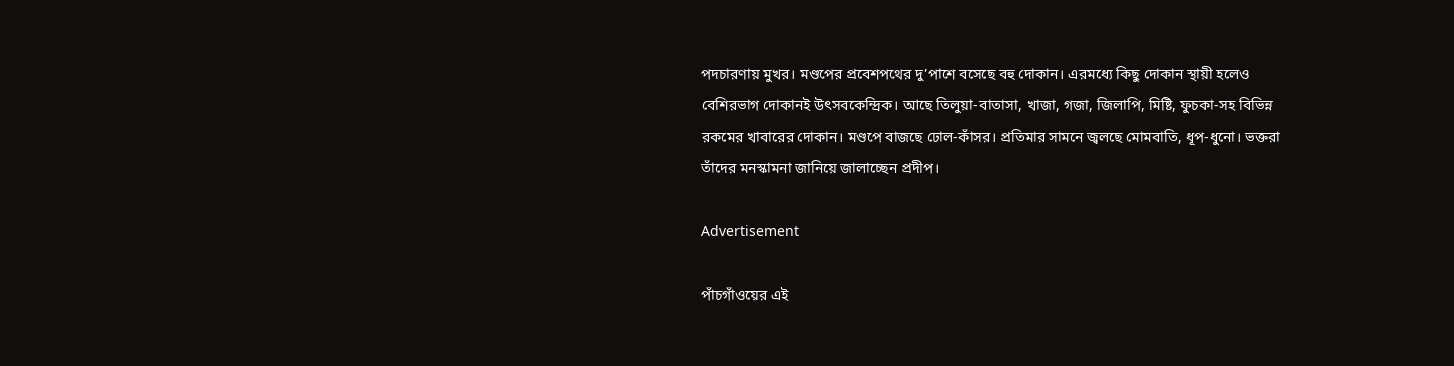পদচারণায় মুখর। মণ্ডপের প্রবেশপথের দু’পাশে বসেছে বহু দোকান। এরমধ্যে কিছু দোকান স্থায়ী হলেও বেশিরভাগ দোকানই উৎসবকেন্দ্রিক। আছে তিলুয়া-বাতাসা, খাজা, গজা, জিলাপি, মিষ্টি, ফুচকা-সহ বিভিন্ন রকমের খাবারের দোকান। মণ্ডপে বাজছে ঢোল-কাঁসর। প্রতিমার সামনে জ্বলছে মোমবাতি, ধূপ-ধুনো। ভক্তরা তাঁদের মনস্কামনা জানিয়ে জালাচ্ছেন প্রদীপ।

Advertisement

পাঁচগাঁওয়ের এই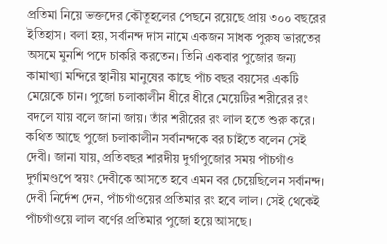প্রতিমা নিয়ে ভক্তদের কৌতূহলের পেছনে রয়েছে প্রায় ৩০০ বছরের ইতিহাস। বলা হয়, সর্বানন্দ দাস নামে একজন সাধক পুরুষ ভারতের অসমে মুনশি পদে চাকরি করতেন। তিনি একবার পুজোর জন্য কামাখ্যা মন্দিরে স্থানীয় মানুষের কাছে পাঁচ বছর বয়সের একটি মেয়েকে চান। পুজো চলাকালীন ধীরে ধীরে মেয়েটির শরীরের রং বদলে যায় বলে জানা জায়। তাঁর শরীরের রং লাল হতে শুরু করে। কথিত আছে পুজো চলাকালীন সর্বানন্দকে বর চাইতে বলেন সেই দেবী। জানা যায়, প্রতিবছর শারদীয় দুর্গাপুজোর সময় পাঁচগাঁও দুর্গামণ্ডপে স্বয়ং দেবীকে আসতে হবে এমন বর চেয়েছিলেন সর্বানন্দ। দেবী নির্দেশ দেন, পাঁচগাঁওয়ের প্রতিমার রং হবে লাল। সেই থেকেই পাঁচগাঁওয়ে লাল বর্ণের প্রতিমার পুজো হয়ে আসছে।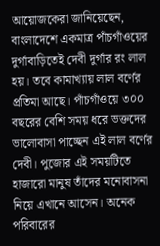আয়োজকেরা জানিয়েছেন, বাংলাদেশে একমাত্র পাঁচগাঁওয়ের দুর্গাবাড়িতেই দেবী দুর্গার রং লাল হয়। তবে কামাখ্যায় লাল বর্ণের প্রতিমা আছে। পাঁচগাঁওয়ে ৩০০ বছরের বেশি সময় ধরে ভক্তদের ভালোবাসা পাচ্ছেন এই লাল বর্ণের দেবী। পুজোর এই সময়টিতে হাজারো মানুষ তাঁদের মনোবাসনা নিয়ে এখানে আসেন। অনেক পরিবারের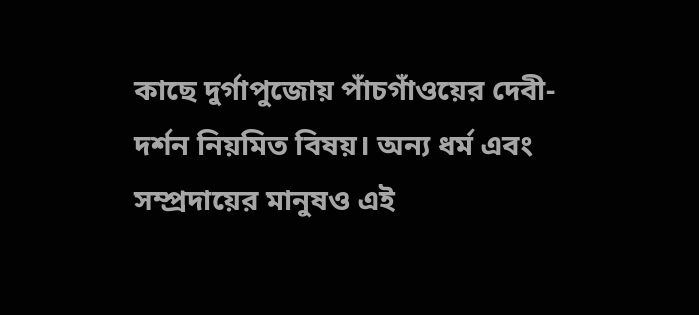কাছে দুর্গাপুজোয় পাঁচগাঁওয়ের দেবী-দর্শন নিয়মিত বিষয়। অন্য ধর্ম এবং সম্প্রদায়ের মানুষও এই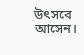উৎসবে আসেন।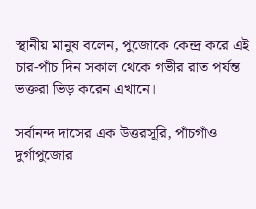স্থানীয় মানুষ বলেন, পুজোকে কেন্দ্র করে এই চার-পাঁচ দিন সকাল থেকে গভীর রাত পর্যন্ত ভক্তরা ভিড় করেন এখানে।

সর্বানন্দ দাসের এক উত্তরসূরি, পাঁচগাঁও দুর্গাপুজোর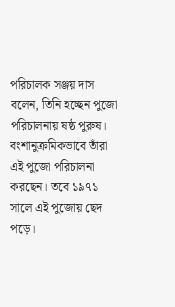পরিচালক সঞ্জয় দাস বলেন, তিনি হচ্ছেন পুজো পরিচালনায় ষষ্ঠ পুরুষ। বংশানুক্রমিকভাবে তাঁরা এই পুজো পরিচালনা করছেন। তবে ১৯৭১ সালে এই পুজোয় ছেদ পড়ে।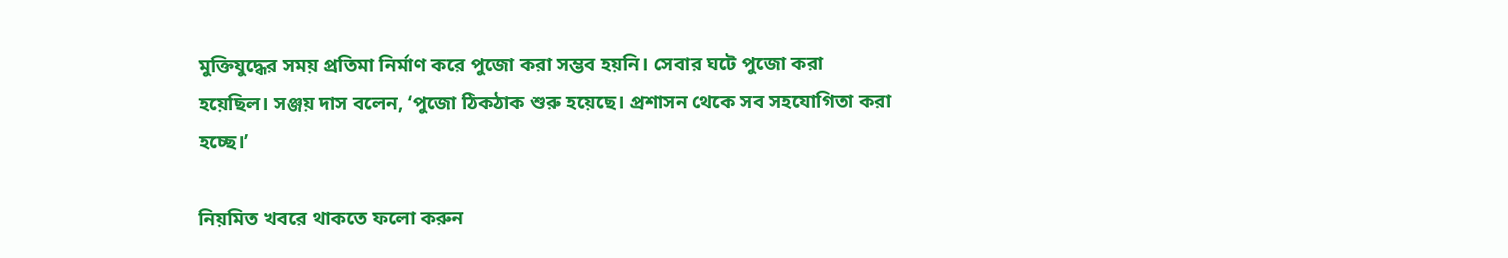মুক্তিযুদ্ধের সময় প্রতিমা নির্মাণ করে পুজো করা সম্ভব হয়নি। সেবার ঘটে পুজো করা হয়েছিল। সঞ্জয় দাস বলেন, ‘পুজো ঠিকঠাক শুরু হয়েছে। প্রশাসন থেকে সব সহযোগিতা করা হচ্ছে।’

নিয়মিত খবরে থাকতে ফলো করুন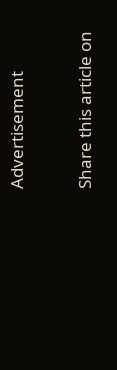Advertisement

Share this article on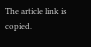The article link is copied.